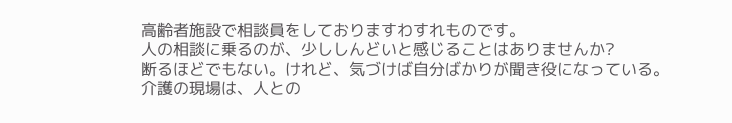高齢者施設で相談員をしておりますわすれものです。
人の相談に乗るのが、少ししんどいと感じることはありませんか?
断るほどでもない。けれど、気づけば自分ばかりが聞き役になっている。
介護の現場は、人との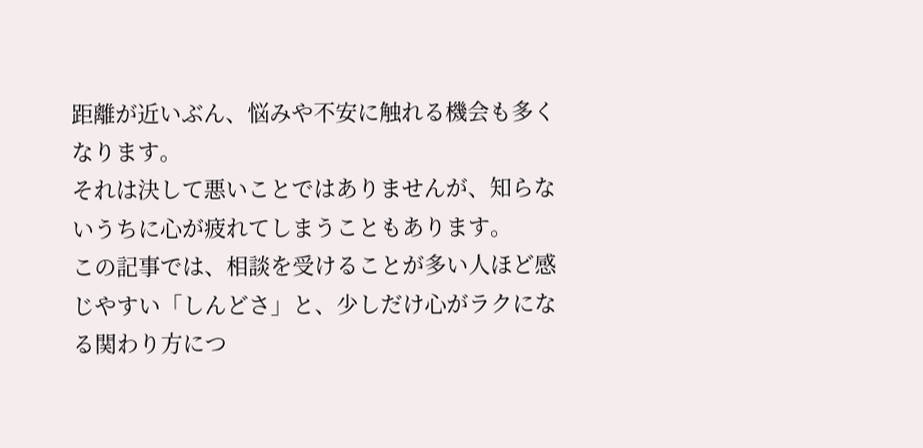距離が近いぶん、悩みや不安に触れる機会も多くなります。
それは決して悪いことではありませんが、知らないうちに心が疲れてしまうこともあります。
この記事では、相談を受けることが多い人ほど感じやすい「しんどさ」と、少しだけ心がラクになる関わり方につ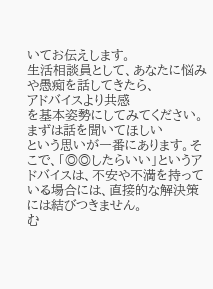いてお伝えします。
生活相談員として、あなたに悩みや愚痴を話してきたら、
アドバイスより共感
を基本姿勢にしてみてください。
まずは話を聞いてほしい
という思いが一番にあります。そこで、「◎◎したらいい」というアドバイスは、不安や不満を持っている場合には、直接的な解決策には結びつきません。
む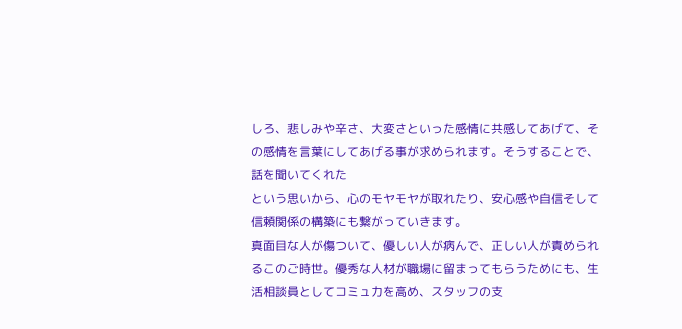しろ、悲しみや辛さ、大変さといった感情に共感してあげて、その感情を言葉にしてあげる事が求められます。そうすることで、
話を聞いてくれた
という思いから、心のモヤモヤが取れたり、安心感や自信そして信頼関係の構築にも繋がっていきます。
真面目な人が傷ついて、優しい人が病んで、正しい人が責められるこのご時世。優秀な人材が職場に留まってもらうためにも、生活相談員としてコミュ力を高め、スタッフの支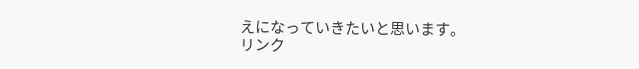えになっていきたいと思います。
リンク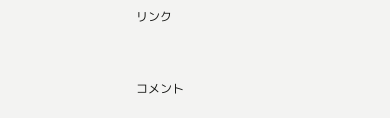リンク


コメント